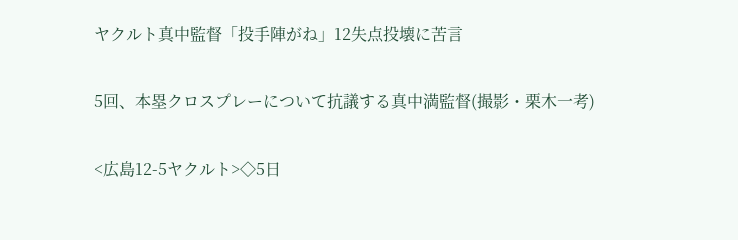ヤクルト真中監督「投手陣がね」12失点投壊に苦言

5回、本塁クロスプレーについて抗議する真中満監督(撮影・栗木一考)

<広島12-5ヤクルト>◇5日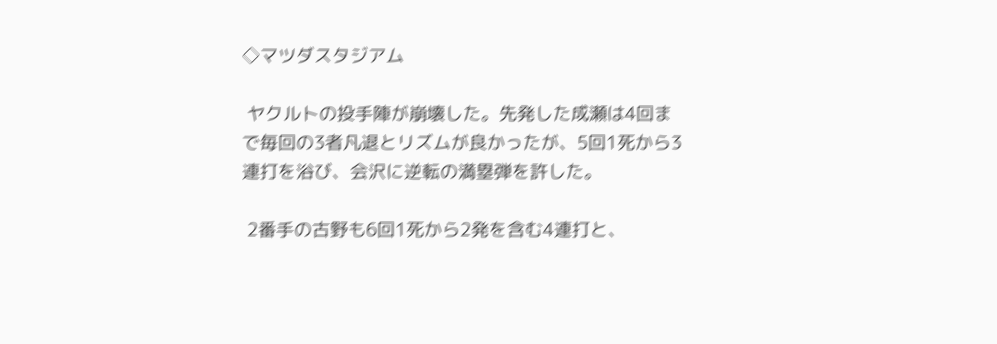◇マツダスタジアム

 ヤクルトの投手陣が崩壊した。先発した成瀬は4回まで毎回の3者凡退とリズムが良かったが、5回1死から3連打を浴び、会沢に逆転の満塁弾を許した。

 2番手の古野も6回1死から2発を含む4連打と、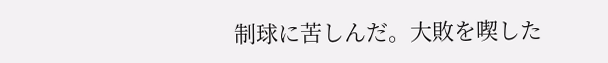制球に苦しんだ。大敗を喫した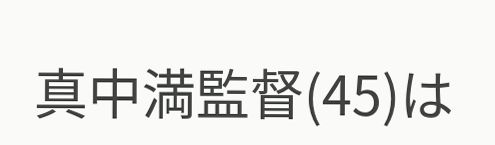真中満監督(45)は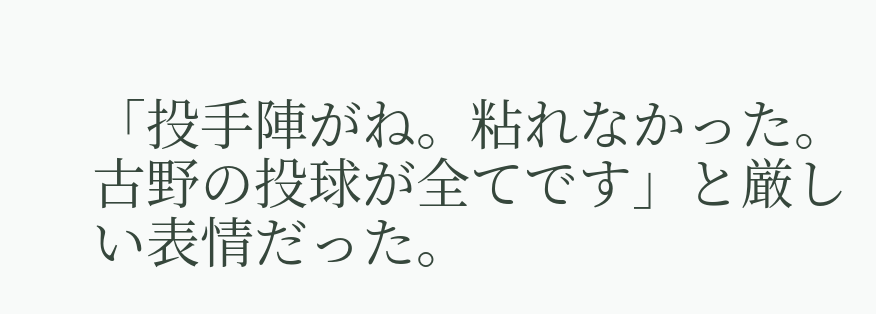「投手陣がね。粘れなかった。古野の投球が全てです」と厳しい表情だった。